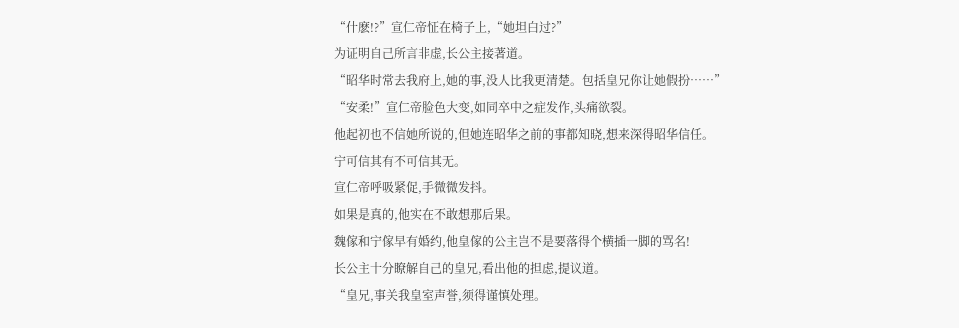“什麽!?”宣仁帝怔在椅子上,“她坦白过?”
为证明自己所言非虚,长公主接著道。
“昭华时常去我府上,她的事,没人比我更清楚。包括皇兄你让她假扮……”
“安柔!”宣仁帝脸色大变,如同卒中之症发作,头痛欲裂。
他起初也不信她所说的,但她连昭华之前的事都知晓,想来深得昭华信任。
宁可信其有不可信其无。
宣仁帝呼吸紧促,手微微发抖。
如果是真的,他实在不敢想那后果。
魏傢和宁傢早有婚约,他皇傢的公主岂不是要落得个横插一脚的骂名!
长公主十分瞭解自己的皇兄,看出他的担虑,提议道。
“皇兄,事关我皇室声誉,须得谨慎处理。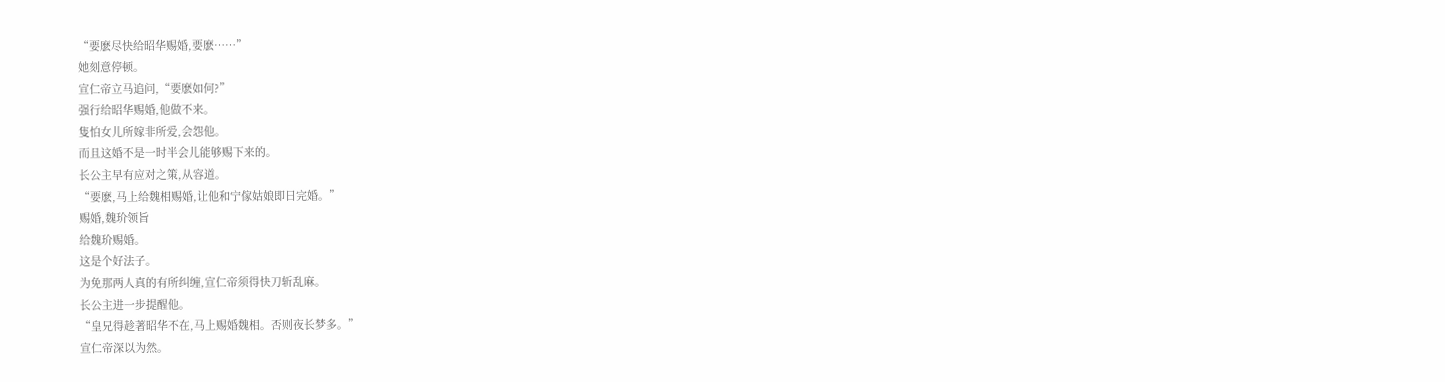“要麽尽快给昭华赐婚,要麽……”
她刻意停顿。
宣仁帝立马追问,“要麽如何?”
强行给昭华赐婚,他做不来。
隻怕女儿所嫁非所爱,会怨他。
而且这婚不是一时半会儿能够赐下来的。
长公主早有应对之策,从容道。
“要麽,马上给魏相赐婚,让他和宁傢姑娘即日完婚。”
赐婚,魏玠领旨
给魏玠赐婚。
这是个好法子。
为免那两人真的有所纠缠,宣仁帝须得快刀斩乱麻。
长公主进一步提醒他。
“皇兄得趁著昭华不在,马上赐婚魏相。否则夜长梦多。”
宣仁帝深以为然。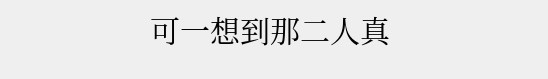可一想到那二人真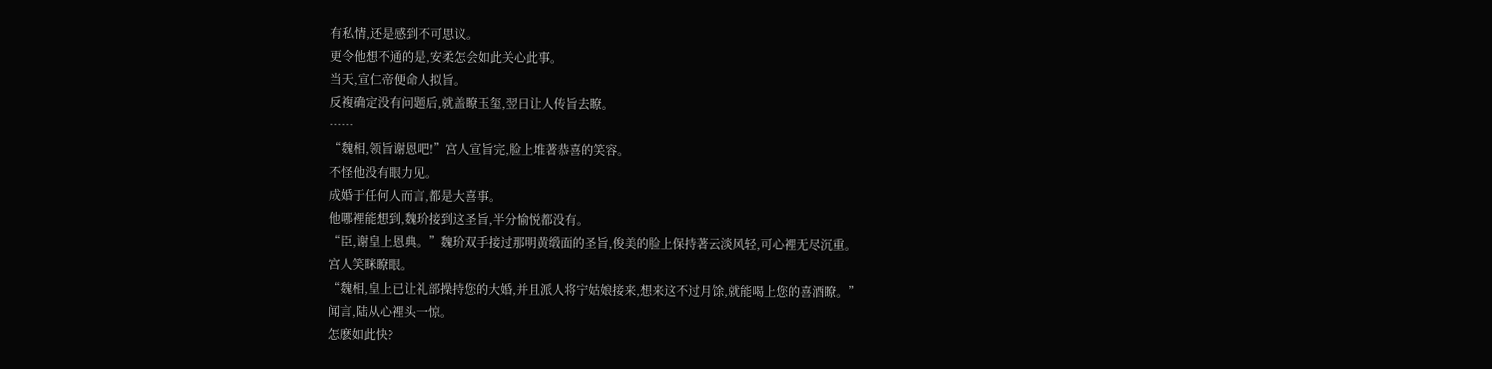有私情,还是感到不可思议。
更令他想不通的是,安柔怎会如此关心此事。
当天,宣仁帝便命人拟旨。
反複确定没有问题后,就盖瞭玉玺,翌日让人传旨去瞭。
……
“魏相,领旨谢恩吧!”宫人宣旨完,脸上堆著恭喜的笑容。
不怪他没有眼力见。
成婚于任何人而言,都是大喜事。
他哪裡能想到,魏玠接到这圣旨,半分愉悦都没有。
“臣,谢皇上恩典。”魏玠双手接过那明黄缎面的圣旨,俊美的脸上保持著云淡风轻,可心裡无尽沉重。
宫人笑眯瞭眼。
“魏相,皇上已让礼部操持您的大婚,并且派人将宁姑娘接来,想来这不过月馀,就能喝上您的喜酒瞭。”
闻言,陆从心裡头一惊。
怎麽如此快?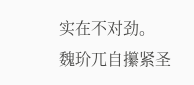实在不对劲。
魏玠兀自攥紧圣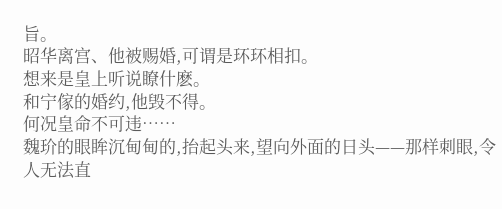旨。
昭华离宫、他被赐婚,可谓是环环相扣。
想来是皇上听说瞭什麽。
和宁傢的婚约,他毁不得。
何况皇命不可违……
魏玠的眼眸沉甸甸的,抬起头来,望向外面的日头——那样刺眼,令人无法直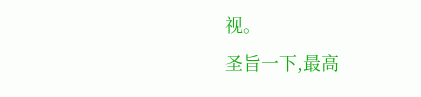视。
圣旨一下,最高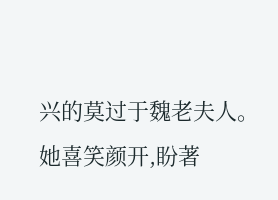兴的莫过于魏老夫人。
她喜笑颜开,盼著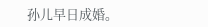孙儿早日成婚。